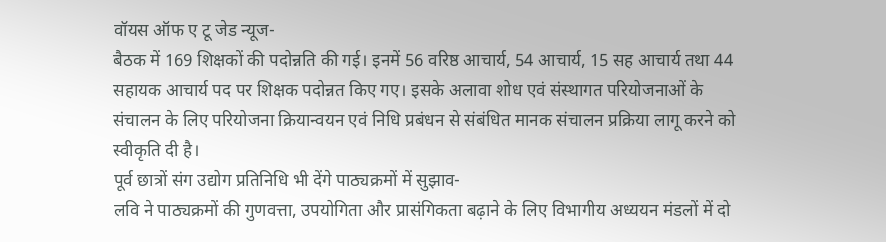वॉयस ऑफ ए टू जेड न्यूज-
बैठक में 169 शिक्षकों की पदोन्नति की गई। इनमें 56 वरिष्ठ आचार्य, 54 आचार्य, 15 सह आचार्य तथा 44 सहायक आचार्य पद पर शिक्षक पदोन्नत किए गए। इसके अलावा शोध एवं संस्थागत परियोजनाओं के संचालन के लिए परियोजना क्रियान्वयन एवं निधि प्रबंधन से संबंधित मानक संचालन प्रक्रिया लागू करने को स्वीकृति दी है।
पूर्व छात्रों संग उद्योग प्रतिनिधि भी देंगे पाठ्यक्रमों में सुझाव-
लवि ने पाठ्यक्रमों की गुणवत्ता, उपयोगिता और प्रासंगिकता बढ़ाने के लिए विभागीय अध्ययन मंडलों में दो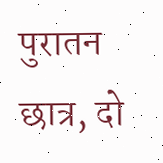पुरातन छात्र, दो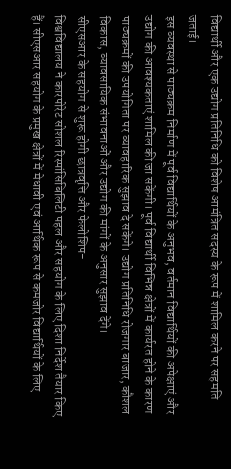विद्यार्थी और एक उद्योग प्रतिनिधि को विशेष आमंत्रित सदस्य के रूप में शामिल करने पर सहमति जताई।
इस व्यवस्था से पाठ्यक्रम निर्माण में पूर्व विद्यार्थियों के अनुभव, वर्तमान विद्यार्थियों की अपेक्षाएं और उद्योग की आवश्यकताएं शामिल की जा सकेंगी। पूर्व विद्यार्थी विभिन्न क्षेत्रों में कार्यरत होने के कारण पाठ्यक्रमों की उपयोगिता पर व्यावहारिक सुझाव दे सकेंगे। उद्योग प्रतिनिधि रोजगार बाजार, कौशल विकास, व्यावसायिक संभावनाओं और उद्योग की मांगों के अनुसार सुझाव देंगे।
सीएसआर के सहयोग से शुरू होगी छात्रवृत्ति और फेलोशिप-
विश्वविद्यालय ने कारपोरेट सोशल रिस्पांसिबिलिटी पहल और सहयोग के लिए दिशा निर्देश तैयार किए हैं। सीएसआर सहयोग के प्रमुख क्षेत्रों में मेधावी एवं आर्थिक रूप से कमजोर विद्यार्थियों के लिए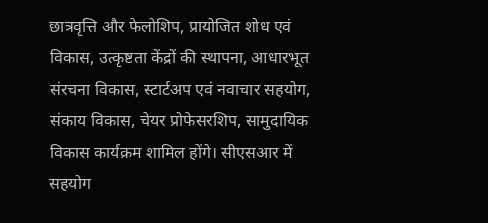छात्रवृत्ति और फेलोशिप, प्रायोजित शोध एवं विकास, उत्कृष्टता केंद्रों की स्थापना, आधारभूत संरचना विकास, स्टार्टअप एवं नवाचार सहयोग, संकाय विकास, चेयर प्रोफेसरशिप, सामुदायिक विकास कार्यक्रम शामिल होंगे। सीएसआर में सहयोग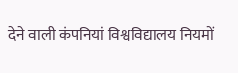देने वाली कंपनियां विश्वविद्यालय नियमों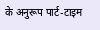के अनुरूप पार्ट-टाइम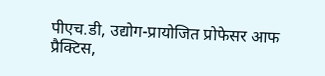पीएच.डी, उद्योग-प्रायोजित प्रोफेसर आफ प्रैक्टिस,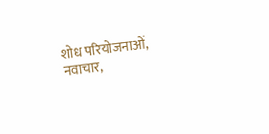शोध परियोजनाओं, नवाचार,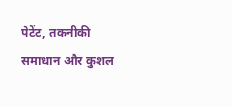पेटेंट, तकनीकी समाधान और कुशल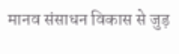मानव संसाधन विकास से जुड़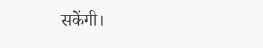सकेंगी।